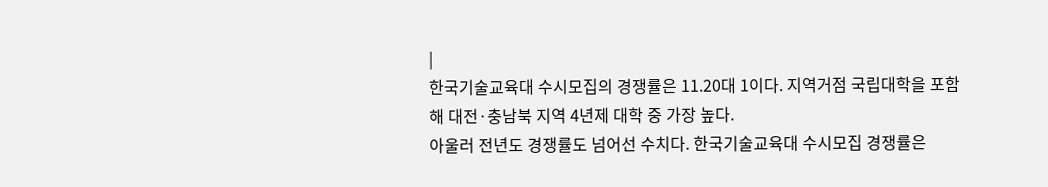|
한국기술교육대 수시모집의 경쟁률은 11.20대 1이다. 지역거점 국립대학을 포함해 대전·충남북 지역 4년제 대학 중 가장 높다.
아울러 전년도 경쟁률도 넘어선 수치다. 한국기술교육대 수시모집 경쟁률은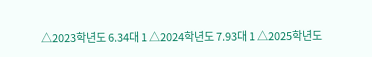△2023학년도 6.34대 1 △2024학년도 7.93대 1 △2025학년도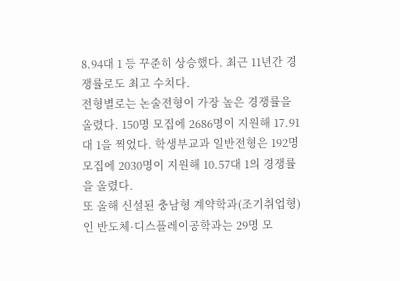8.94대 1 등 꾸준히 상승했다. 최근 11년간 경쟁률로도 최고 수치다.
전형별로는 논술전형이 가장 높은 경쟁률을 올렸다. 150명 모집에 2686명이 지원해 17.91대 1을 찍었다. 학생부교과 일반전형은 192명 모집에 2030명이 지원해 10.57대 1의 경쟁률을 올렸다.
또 올해 신설된 충남형 계약학과(조기취업형)인 반도체·디스플레이공학과는 29명 모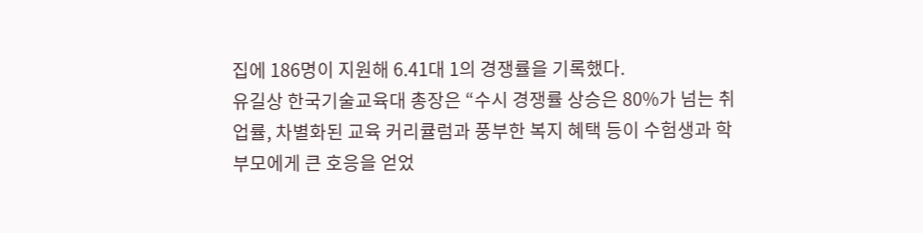집에 186명이 지원해 6.41대 1의 경쟁률을 기록했다.
유길상 한국기술교육대 총장은 “수시 경쟁률 상승은 80%가 넘는 취업률, 차별화된 교육 커리큘럼과 풍부한 복지 혜택 등이 수험생과 학부모에게 큰 호응을 얻었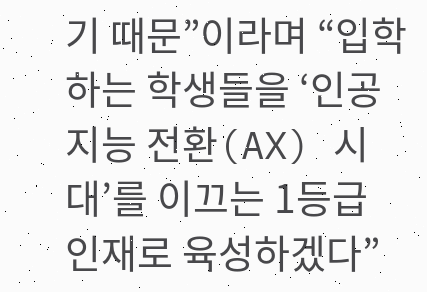기 때문”이라며 “입학하는 학생들을 ‘인공지능 전환(AX) 시대’를 이끄는 1등급 인재로 육성하겠다”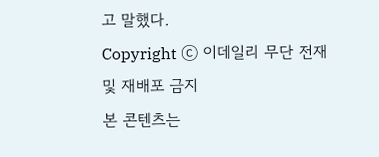고 말했다.
Copyright ⓒ 이데일리 무단 전재 및 재배포 금지
본 콘텐츠는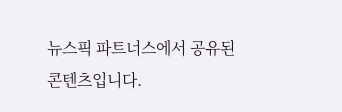뉴스픽 파트너스에서 공유된 콘텐츠입니다.